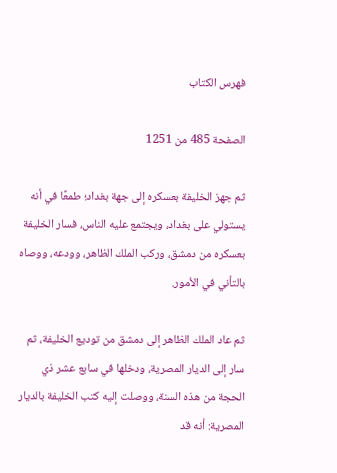فهرس الكتاب

الصفحة 485 من 1251

ثم جهز الخليفة بعسكره إلى جهة بغداد؛ طمعًا في أنه يستولي على بغداد، ويجتمع عليه الناس، فسار الخليفة بعسكره من دمشق، وركب الملك الظاهر، وودعه، ووصاه بالتأني في الأمور.

ثم عاد الملك الظاهر إلى دمشق من توديع الخليفة، ثم سار إلى الديار المصرية، ودخلها في سابع عشر ذي الحجة من هذه السنة، ووصلت إليه كتب الخليفة بالديار المصرية: أنه قد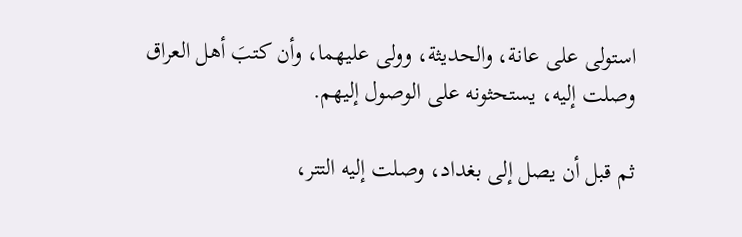استولى على عانة، والحديثة، وولى عليهما، وأن كتبَ أهل العراق وصلت إليه، يستحثونه على الوصول إليهم.

ثم قبل أن يصل إلى بغداد، وصلت إليه التتر،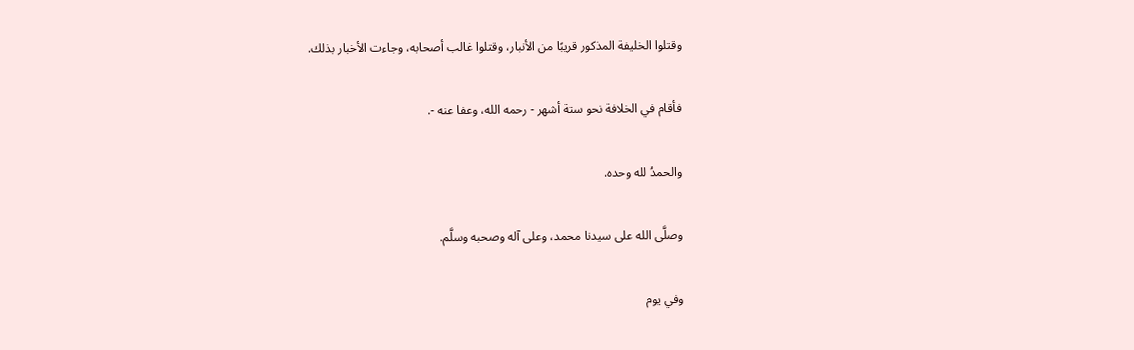وقتلوا الخليفة المذكور قريبًا من الأنبار، وقتلوا غالب أصحابه، وجاءت الأخبار بذلك.

فأقام في الخلافة نحو ستة أشهر - رحمه الله، وعفا عنه -.

والحمدُ لله وحده.

وصلَّى الله على سيدنا محمد، وعلى آله وصحبه وسلَّم.

وفي يوم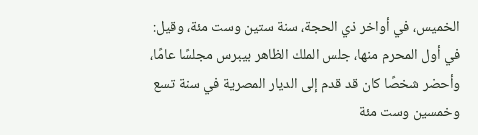الخميس، في أواخر ذي الحجة، سنة ستين وست مئة، وقيل: في أول المحرم منها، جلس الملك الظاهر بيبرس مجلسًا عامًا، وأحضر شخصًا كان قد قدم إلى الديار المصرية في سنة تسع وخمسين وست مئة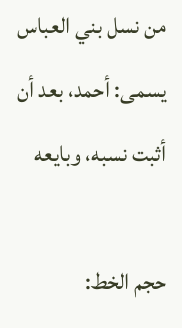من نسل بني العباس يسمى: أحمد، بعد أن أثبت نسبه، وبايعه

حجم الخط: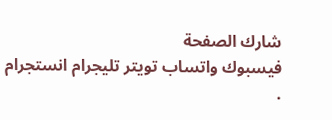شارك الصفحة
فيسبوك واتساب تويتر تليجرام انستجرام
.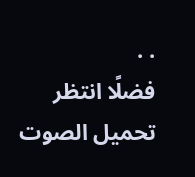. .
فضلًا انتظر تحميل الصوت